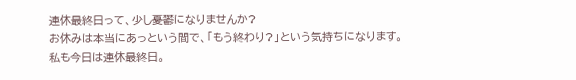連休最終日って、少し憂鬱になりませんか?
お休みは本当にあっという間で、「もう終わり?」という気持ちになります。
私も今日は連休最終日。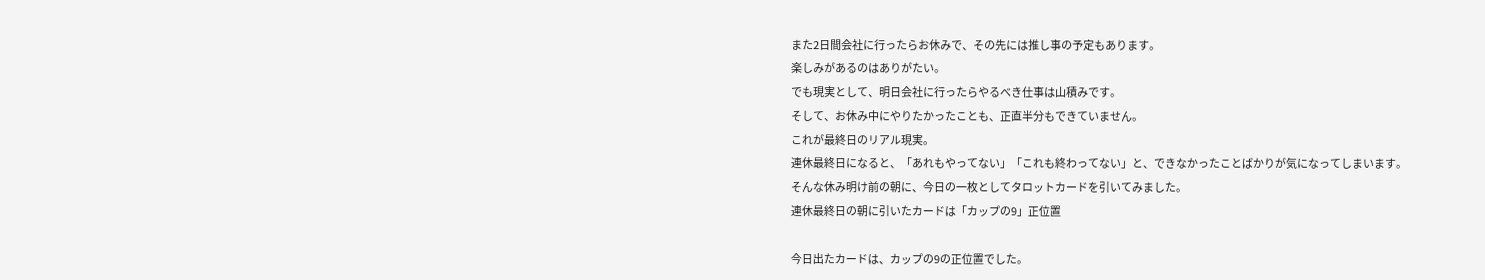また2日間会社に行ったらお休みで、その先には推し事の予定もあります。
楽しみがあるのはありがたい。
でも現実として、明日会社に行ったらやるべき仕事は山積みです。
そして、お休み中にやりたかったことも、正直半分もできていません。
これが最終日のリアル現実。
連休最終日になると、「あれもやってない」「これも終わってない」と、できなかったことばかりが気になってしまいます。
そんな休み明け前の朝に、今日の一枚としてタロットカードを引いてみました。
連休最終日の朝に引いたカードは「カップの9」正位置

今日出たカードは、カップの9の正位置でした。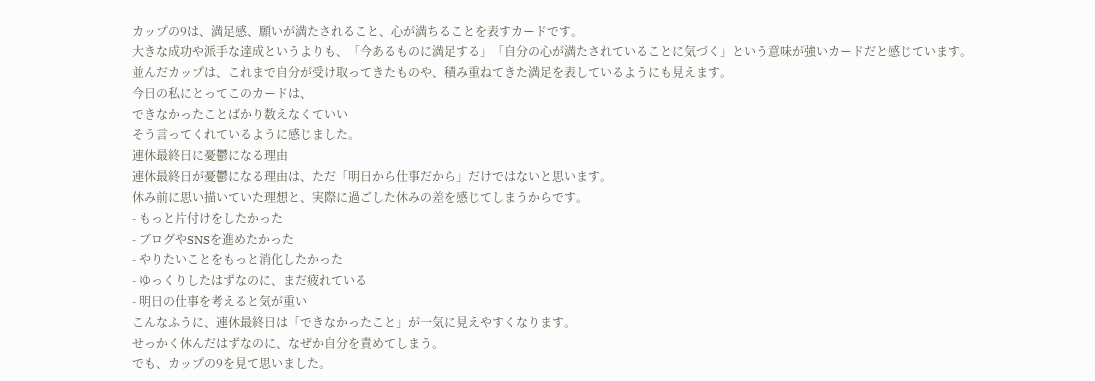カップの9は、満足感、願いが満たされること、心が満ちることを表すカードです。
大きな成功や派手な達成というよりも、「今あるものに満足する」「自分の心が満たされていることに気づく」という意味が強いカードだと感じています。
並んだカップは、これまで自分が受け取ってきたものや、積み重ねてきた満足を表しているようにも見えます。
今日の私にとってこのカードは、
できなかったことばかり数えなくていい
そう言ってくれているように感じました。
連休最終日に憂鬱になる理由
連休最終日が憂鬱になる理由は、ただ「明日から仕事だから」だけではないと思います。
休み前に思い描いていた理想と、実際に過ごした休みの差を感じてしまうからです。
- もっと片付けをしたかった
- ブログやSNSを進めたかった
- やりたいことをもっと消化したかった
- ゆっくりしたはずなのに、まだ疲れている
- 明日の仕事を考えると気が重い
こんなふうに、連休最終日は「できなかったこと」が一気に見えやすくなります。
せっかく休んだはずなのに、なぜか自分を責めてしまう。
でも、カップの9を見て思いました。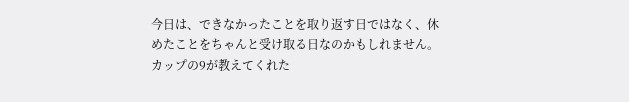今日は、できなかったことを取り返す日ではなく、休めたことをちゃんと受け取る日なのかもしれません。
カップの9が教えてくれた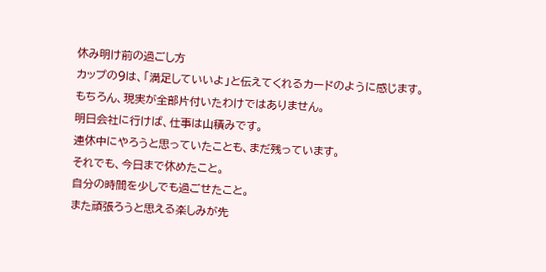休み明け前の過ごし方
カップの9は、「満足していいよ」と伝えてくれるカードのように感じます。
もちろん、現実が全部片付いたわけではありません。
明日会社に行けば、仕事は山積みです。
連休中にやろうと思っていたことも、まだ残っています。
それでも、今日まで休めたこと。
自分の時間を少しでも過ごせたこと。
また頑張ろうと思える楽しみが先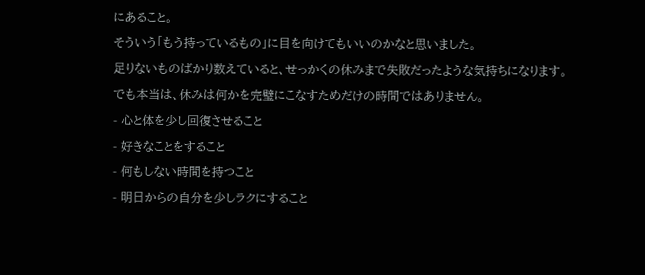にあること。
そういう「もう持っているもの」に目を向けてもいいのかなと思いました。
足りないものばかり数えていると、せっかくの休みまで失敗だったような気持ちになります。
でも本当は、休みは何かを完璧にこなすためだけの時間ではありません。
- 心と体を少し回復させること
- 好きなことをすること
- 何もしない時間を持つこと
- 明日からの自分を少しラクにすること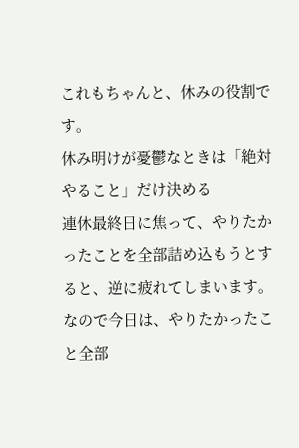これもちゃんと、休みの役割です。
休み明けが憂鬱なときは「絶対やること」だけ決める
連休最終日に焦って、やりたかったことを全部詰め込もうとすると、逆に疲れてしまいます。
なので今日は、やりたかったこと全部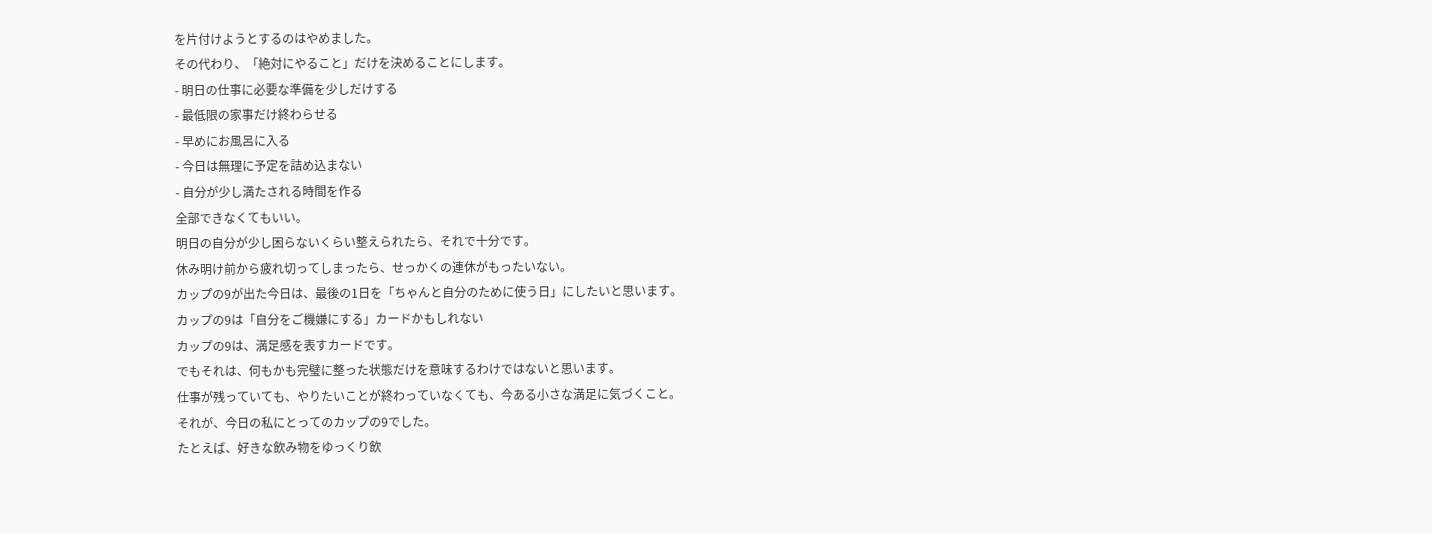を片付けようとするのはやめました。
その代わり、「絶対にやること」だけを決めることにします。
- 明日の仕事に必要な準備を少しだけする
- 最低限の家事だけ終わらせる
- 早めにお風呂に入る
- 今日は無理に予定を詰め込まない
- 自分が少し満たされる時間を作る
全部できなくてもいい。
明日の自分が少し困らないくらい整えられたら、それで十分です。
休み明け前から疲れ切ってしまったら、せっかくの連休がもったいない。
カップの9が出た今日は、最後の1日を「ちゃんと自分のために使う日」にしたいと思います。
カップの9は「自分をご機嫌にする」カードかもしれない
カップの9は、満足感を表すカードです。
でもそれは、何もかも完璧に整った状態だけを意味するわけではないと思います。
仕事が残っていても、やりたいことが終わっていなくても、今ある小さな満足に気づくこと。
それが、今日の私にとってのカップの9でした。
たとえば、好きな飲み物をゆっくり飲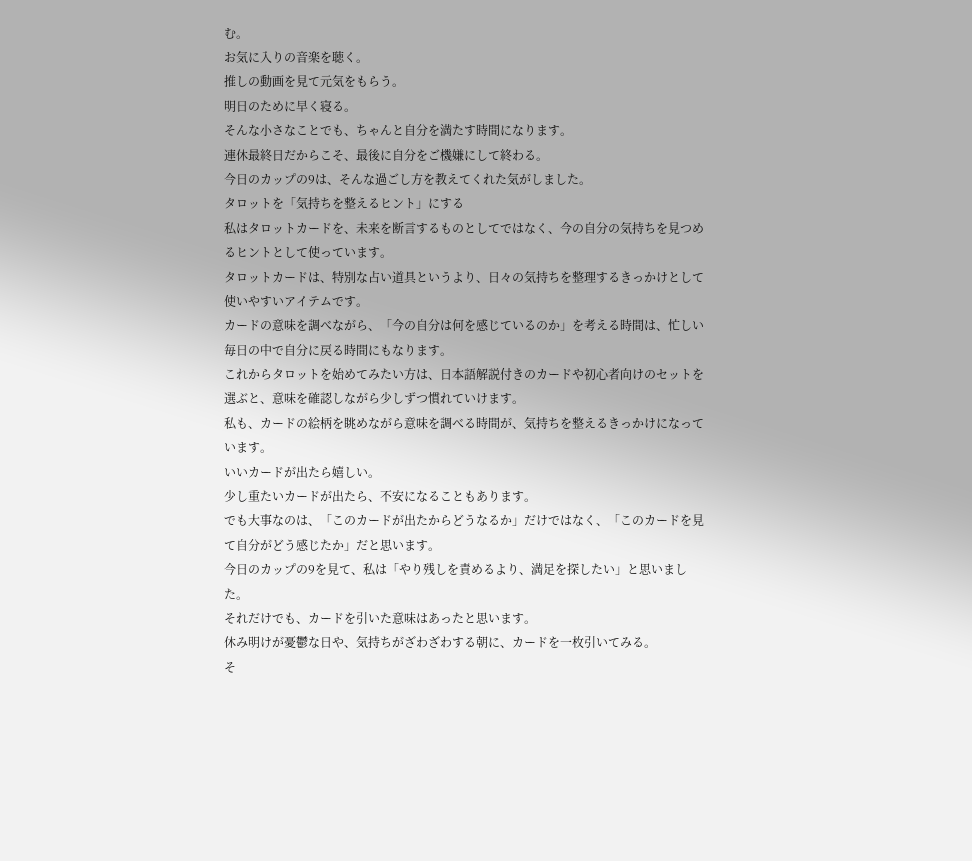む。
お気に入りの音楽を聴く。
推しの動画を見て元気をもらう。
明日のために早く寝る。
そんな小さなことでも、ちゃんと自分を満たす時間になります。
連休最終日だからこそ、最後に自分をご機嫌にして終わる。
今日のカップの9は、そんな過ごし方を教えてくれた気がしました。
タロットを「気持ちを整えるヒント」にする
私はタロットカードを、未来を断言するものとしてではなく、今の自分の気持ちを見つめるヒントとして使っています。
タロットカードは、特別な占い道具というより、日々の気持ちを整理するきっかけとして使いやすいアイテムです。
カードの意味を調べながら、「今の自分は何を感じているのか」を考える時間は、忙しい毎日の中で自分に戻る時間にもなります。
これからタロットを始めてみたい方は、日本語解説付きのカードや初心者向けのセットを選ぶと、意味を確認しながら少しずつ慣れていけます。
私も、カードの絵柄を眺めながら意味を調べる時間が、気持ちを整えるきっかけになっています。
いいカードが出たら嬉しい。
少し重たいカードが出たら、不安になることもあります。
でも大事なのは、「このカードが出たからどうなるか」だけではなく、「このカードを見て自分がどう感じたか」だと思います。
今日のカップの9を見て、私は「やり残しを責めるより、満足を探したい」と思いました。
それだけでも、カードを引いた意味はあったと思います。
休み明けが憂鬱な日や、気持ちがざわざわする朝に、カードを一枚引いてみる。
そ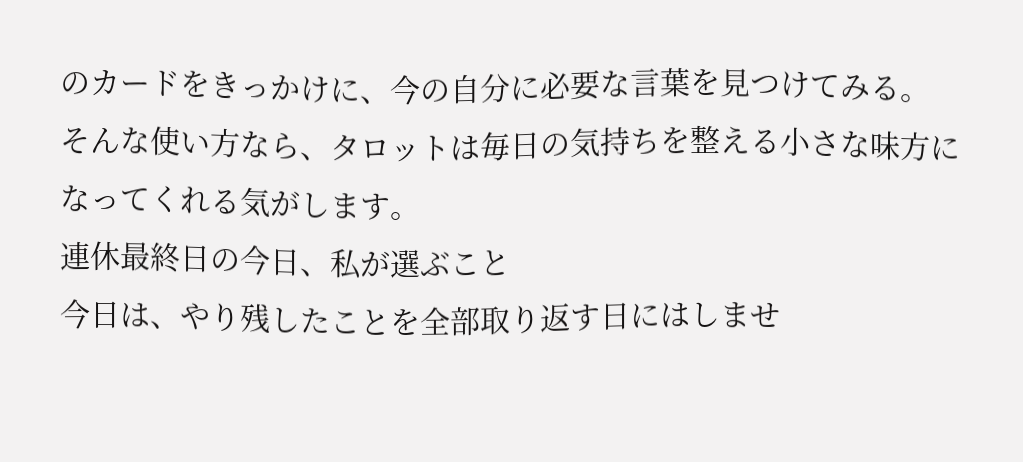のカードをきっかけに、今の自分に必要な言葉を見つけてみる。
そんな使い方なら、タロットは毎日の気持ちを整える小さな味方になってくれる気がします。
連休最終日の今日、私が選ぶこと
今日は、やり残したことを全部取り返す日にはしませ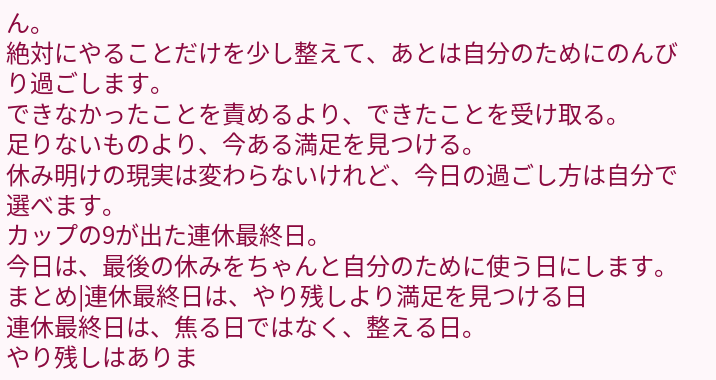ん。
絶対にやることだけを少し整えて、あとは自分のためにのんびり過ごします。
できなかったことを責めるより、できたことを受け取る。
足りないものより、今ある満足を見つける。
休み明けの現実は変わらないけれど、今日の過ごし方は自分で選べます。
カップの9が出た連休最終日。
今日は、最後の休みをちゃんと自分のために使う日にします。
まとめ|連休最終日は、やり残しより満足を見つける日
連休最終日は、焦る日ではなく、整える日。
やり残しはありま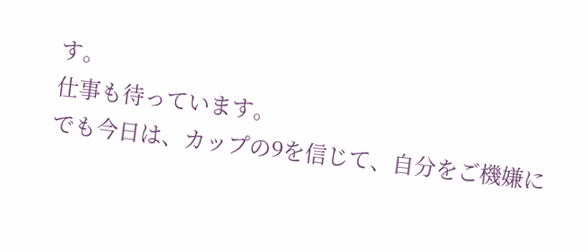す。
仕事も待っています。
でも今日は、カップの9を信じて、自分をご機嫌に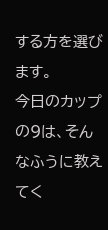する方を選びます。
今日のカップの9は、そんなふうに教えてく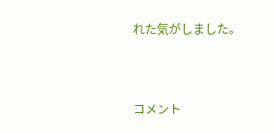れた気がしました。


コメント